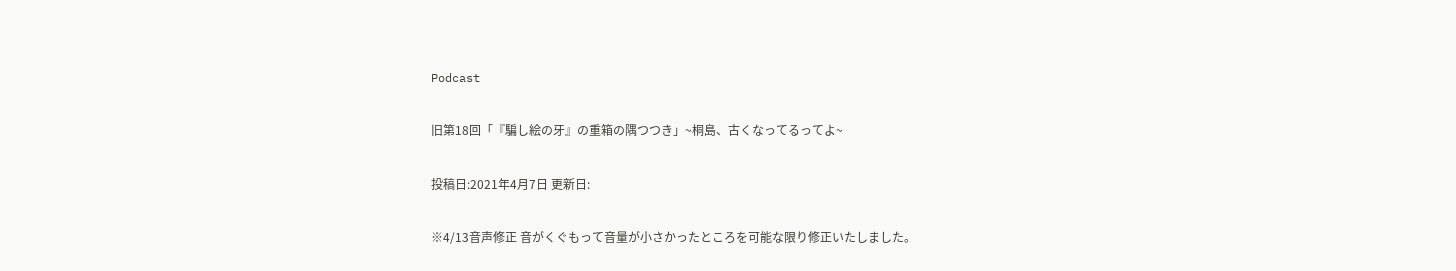Podcast

旧第18回「『騙し絵の牙』の重箱の隅つつき」~桐島、古くなってるってよ~

投稿日:2021年4月7日 更新日:

※4/13音声修正 音がくぐもって音量が小さかったところを可能な限り修正いたしました。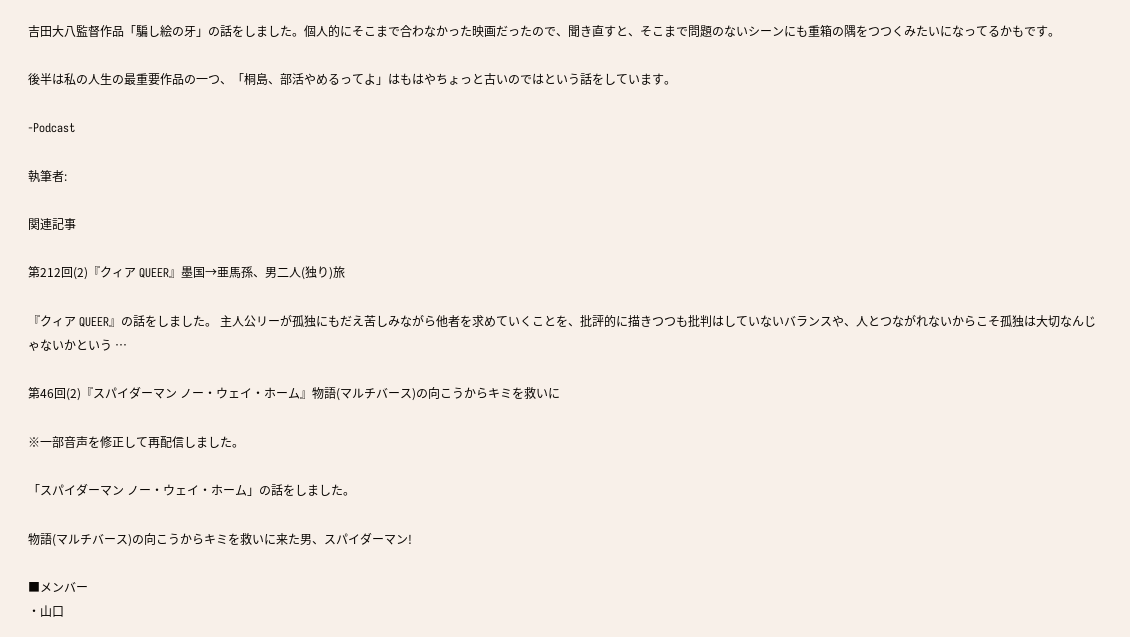吉田大八監督作品「騙し絵の牙」の話をしました。個人的にそこまで合わなかった映画だったので、聞き直すと、そこまで問題のないシーンにも重箱の隅をつつくみたいになってるかもです。

後半は私の人生の最重要作品の一つ、「桐島、部活やめるってよ」はもはやちょっと古いのではという話をしています。

-Podcast

執筆者:

関連記事

第212回(2)『クィア QUEER』墨国→亜馬孫、男二人(独り)旅

『クィア QUEER』の話をしました。 主人公リーが孤独にもだえ苦しみながら他者を求めていくことを、批評的に描きつつも批判はしていないバランスや、人とつながれないからこそ孤独は大切なんじゃないかという …

第46回(2)『スパイダーマン ノー・ウェイ・ホーム』物語(マルチバース)の向こうからキミを救いに

※一部音声を修正して再配信しました。

「スパイダーマン ノー・ウェイ・ホーム」の話をしました。

物語(マルチバース)の向こうからキミを救いに来た男、スパイダーマン!

■メンバー
・山口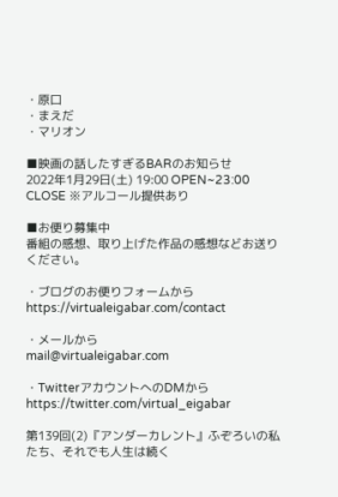・原口
・まえだ
・マリオン

■映画の話したすぎるBARのお知らせ
2022年1月29日(土) 19:00 OPEN~23:00 CLOSE ※アルコール提供あり

■お便り募集中
番組の感想、取り上げた作品の感想などお送りください。

・ブログのお便りフォームから
https://virtualeigabar.com/contact

・メールから
mail@virtualeigabar.com

・TwitterアカウントへのDMから
https://twitter.com/virtual_eigabar

第139回(2)『アンダーカレント』ふぞろいの私たち、それでも人生は続く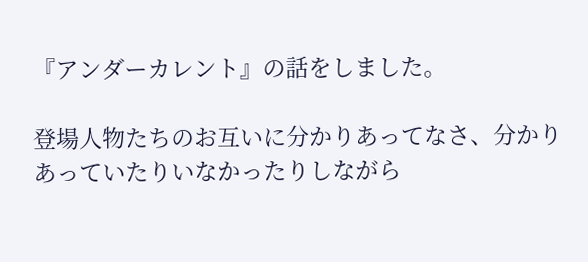『アンダーカレント』の話をしました。

登場人物たちのお互いに分かりあってなさ、分かりあっていたりいなかったりしながら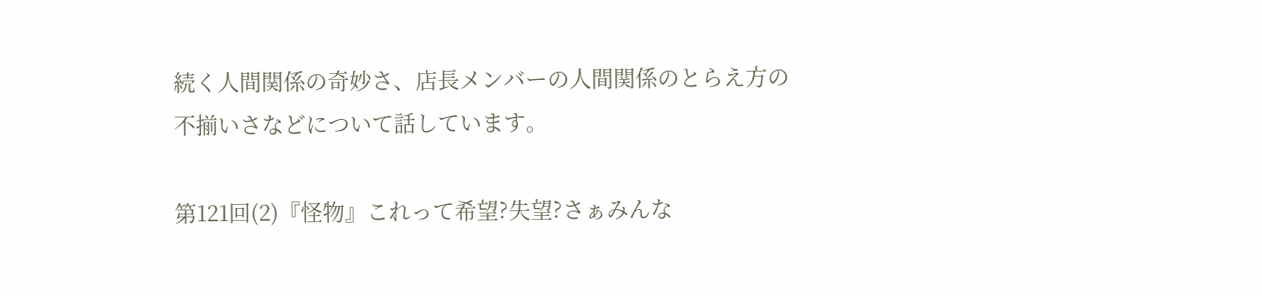続く人間関係の奇妙さ、店長メンバーの人間関係のとらえ方の不揃いさなどについて話しています。

第121回(2)『怪物』これって希望?失望?さぁみんな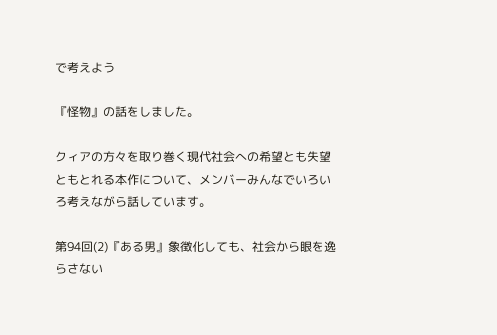で考えよう

『怪物』の話をしました。

クィアの方々を取り巻く現代社会への希望とも失望ともとれる本作について、メンバーみんなでいろいろ考えながら話しています。

第94回(2)『ある男』象徴化しても、社会から眼を逸らさない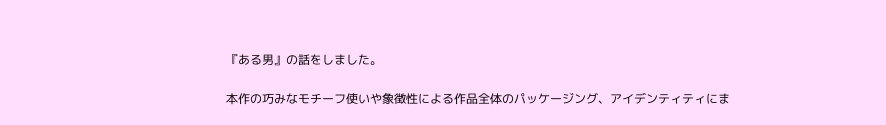『ある男』の話をしました。

本作の巧みなモチーフ使いや象徴性による作品全体のパッケージング、アイデンティティにま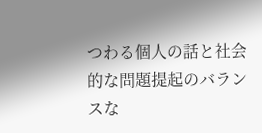つわる個人の話と社会的な問題提起のバランスな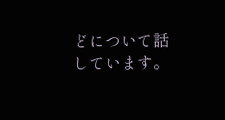どについて話しています。